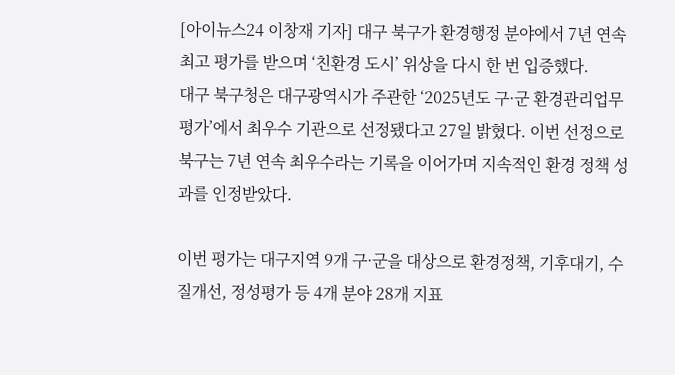[아이뉴스24 이창재 기자] 대구 북구가 환경행정 분야에서 7년 연속 최고 평가를 받으며 ‘친환경 도시’ 위상을 다시 한 번 입증했다.
대구 북구청은 대구광역시가 주관한 ‘2025년도 구·군 환경관리업무 평가’에서 최우수 기관으로 선정됐다고 27일 밝혔다. 이번 선정으로 북구는 7년 연속 최우수라는 기록을 이어가며 지속적인 환경 정책 성과를 인정받았다.

이번 평가는 대구지역 9개 구·군을 대상으로 환경정책, 기후대기, 수질개선, 정성평가 등 4개 분야 28개 지표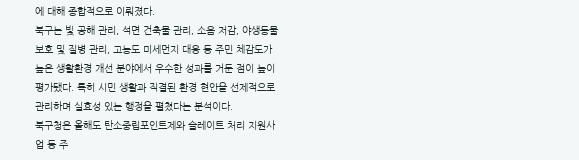에 대해 종합적으로 이뤄졌다.
북구는 빛 공해 관리, 석면 건축물 관리, 소음 저감, 야생동물 보호 및 질병 관리, 고농도 미세먼지 대응 등 주민 체감도가 높은 생활환경 개선 분야에서 우수한 성과를 거둔 점이 높이 평가됐다. 특히 시민 생활과 직결된 환경 현안을 선제적으로 관리하며 실효성 있는 행정을 펼쳤다는 분석이다.
북구청은 올해도 탄소중립포인트제와 슬레이트 처리 지원사업 등 주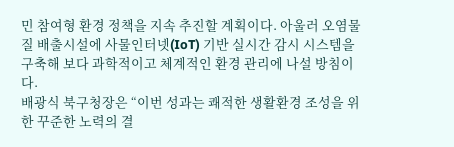민 참여형 환경 정책을 지속 추진할 계획이다. 아울러 오염물질 배출시설에 사물인터넷(IoT) 기반 실시간 감시 시스템을 구축해 보다 과학적이고 체계적인 환경 관리에 나설 방침이다.
배광식 북구청장은 “이번 성과는 쾌적한 생활환경 조성을 위한 꾸준한 노력의 결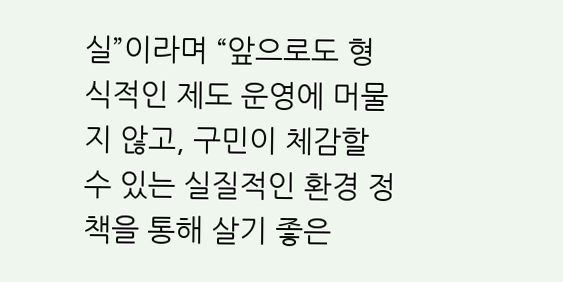실”이라며 “앞으로도 형식적인 제도 운영에 머물지 않고, 구민이 체감할 수 있는 실질적인 환경 정책을 통해 살기 좋은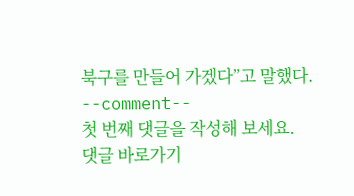북구를 만들어 가겠다”고 말했다.
--comment--
첫 번째 댓글을 작성해 보세요.
댓글 바로가기